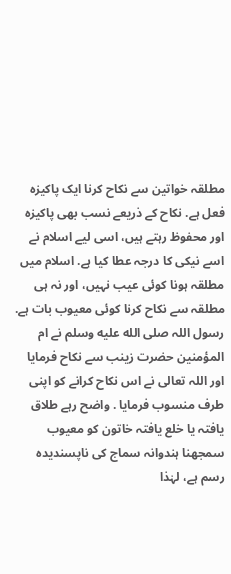مطلقہ خواتین سے نکاح کرنا ایک پاکیزہ فعل ہے. نکاح کے ذریعے نسب بھی پاکیزہ اور محفوظ رہتے ہیں، اسی لیے اسلام نے اسے نیکی کا درجہ عطا کیا ہے. اسلام میں مطلقہ ہونا کوئی عیب نہیں، اور نہ ہی مطلقہ سے نکاح کرنا کوئی معیوب بات ہے. رسول اللہ صلى الله عليه وسلم نے ام المؤمنین حضرت زینب سے نکاح فرمایا اور اللہ تعالی نے اس نکاح کرانے کو اپنی طرف منسوب فرمایا . واضح رہے طلاق یافتہ یا خلع یافتہ خاتون کو معیوب سمجھنا ہندوانہ سماج کی ناپسندیدہ رسم ہے، لہٰذا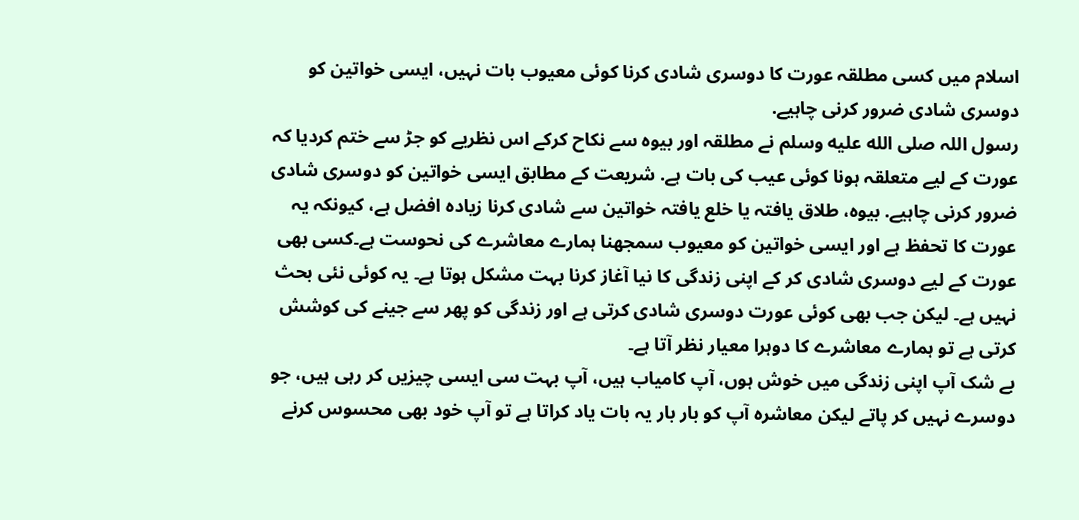اسلام میں کسی مطلقہ عورت کا دوسری شادی کرنا کوئی معیوب بات نہیں، ایسی خواتین کو دوسری شادی ضرور کرنی چاہیے.
رسول اللہ صلى الله عليه وسلم نے مطلقہ اور بیوہ سے نکاح کرکے اس نظریے کو جڑ سے ختم کردیا کہ عورت کے لیے متعلقہ ہونا کوئی عیب کی بات ہے. شریعت کے مطابق ایسی خواتین کو دوسری شادی ضرور کرنی چاہیے. بیوہ، طلاق یافتہ یا خلع یافتہ خواتین سے شادی کرنا زیادہ افضل ہے، کیونکہ یہ عورت کا تحفظ ہے اور ایسی خواتین کو معیوب سمجھنا ہمارے معاشرے کی نحوست ہے۔کسی بھی عورت کے لیے دوسری شادی کر کے اپنی زندگی کا نیا آغاز کرنا بہت مشکل ہوتا ہے۔ یہ کوئی نئی بحث نہیں ہے۔ لیکن جب بھی کوئی عورت دوسری شادی کرتی ہے اور زندگی کو پھر سے جینے کی کوشش کرتی ہے تو ہمارے معاشرے کا دوہرا معیار نظر آتا ہے۔
بے شک آپ اپنی زندگی میں خوش ہوں، آپ کامیاب ہیں، آپ بہت سی ایسی چیزیں کر رہی ہیں، جو دوسرے نہیں کر پاتے لیکن معاشرہ آپ کو بار بار یہ بات یاد کراتا ہے تو آپ خود بھی محسوس کرنے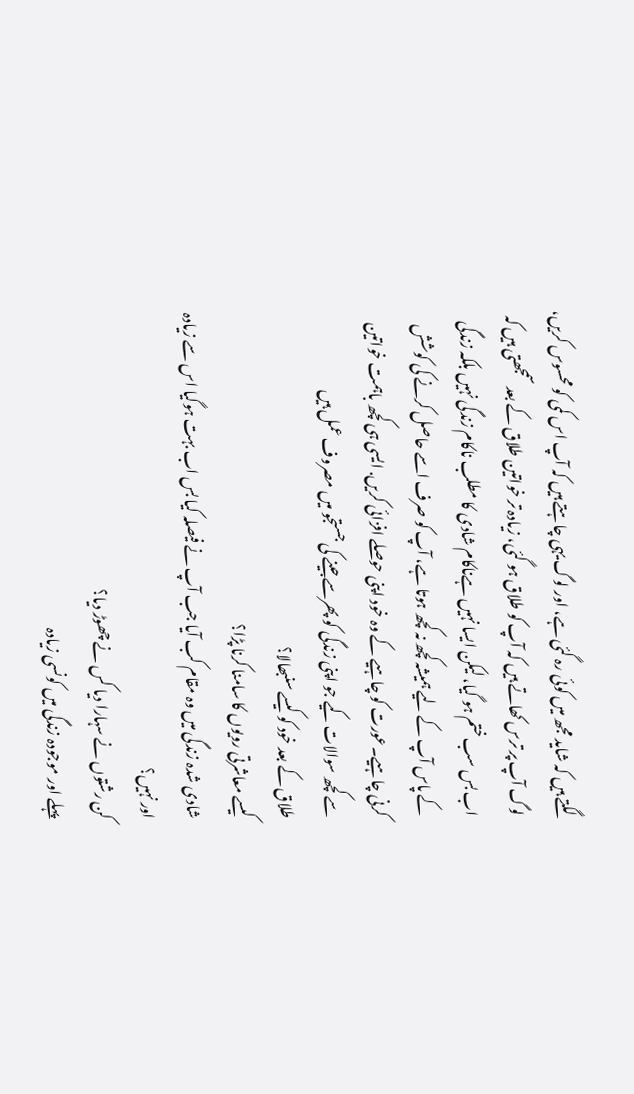لگتے ہیں کہ شاید مجھ میں کوئی رہ گئی ہے، اور لوگ یہی چاہتے ہیں کہ آپ اس کمی کو محسوس کریں، لوگ آپ پر ترس کھاتے ہیں کہ آپ کو طلاق ہو گئی، زیادہ تر خواتین طلاق کے بعد سمجھتی ہیں کہ اب بس سب ختم ہو گیا، لیکن ایسا نہیں ہےناکام شادی کا مطلب ناکام زندگی نہیں بلکہ زندگی کے پاس آپ کے لیے ہمیشہ کچھ نہ کچھ ہوتا ہے، آپ کو صرف اسے حاصل کرنے کی کوشش کرنی چاہیے۔عورت کو چاہیے کے وہ خود اپنی حوصلے افزائی کریں. ایسی ہی کچھ باہمت خواتین سے کچھ سوالات کیے جو اپنی زندگی کو پھرسےجینے کی جستجو میں مصروف عمل ہیں
طلاق کے بعد خود کو کیسے سنبھالا؟
کیسے معاشرتی رویوں کا سامنا کرنا پڑا؟
شادی شدہ زندگی میں وہ مقام کب آیا جب آپ نے فیصلہ کیا بس اب بہت ہوگیا اس سے زیادہ اور نہیں؟
کن رشتوں نے سہارا دیا کس نے چھوڑ دیا؟
پہلے اور موجودہ زندگی میں کونسی زیادہ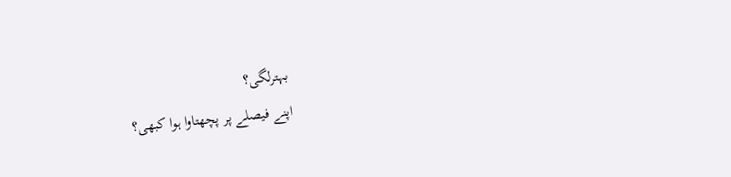بہترلگی؟
اپنے فیصلے پر پچھتاوا ہوا کبھی؟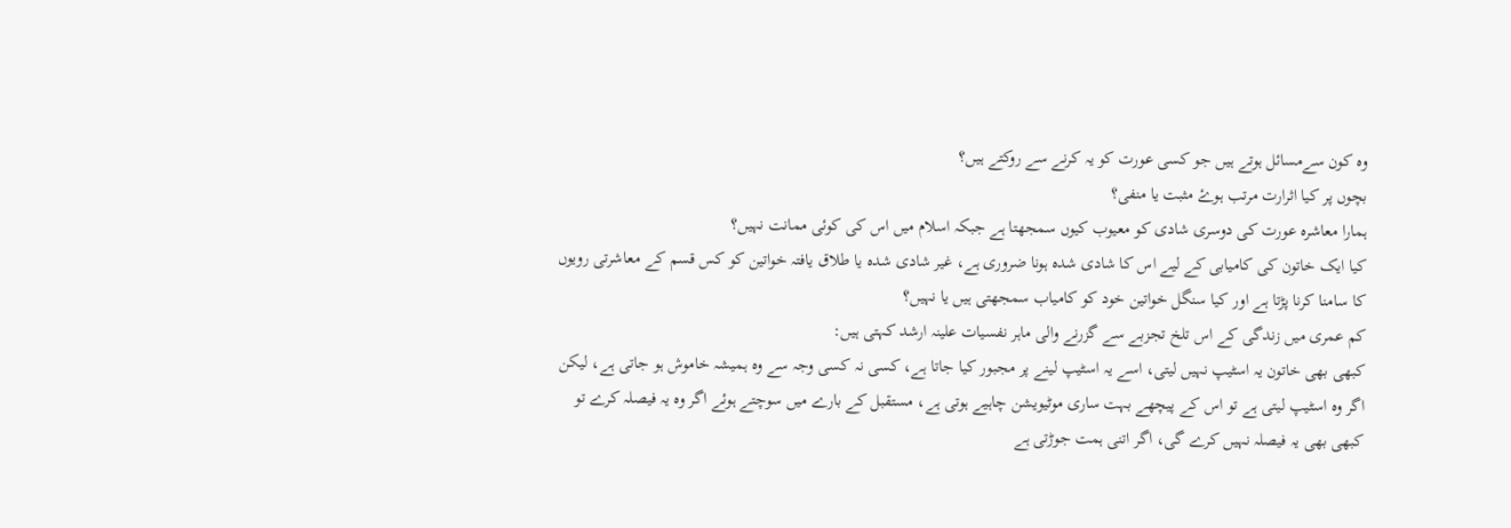وہ کون سےمسائل ہوتے ہیں جو کسی عورت کو یہ کرنے سے روکتے ہیں؟
بچوں پر کیا اثرارت مرتب ہوۓ مثبت یا منفی؟
ہمارا معاشرہ عورت کی دوسری شادی کو معیوب کیوں سمجھتا ہے جبکہ اسلام میں اس کی کوئی ممانت نہیں؟
کیا ایک خاتون کی کامیابی کے لیے اس کا شادی شدہ ہونا ضروری ہے، غیر شادی شدہ یا طلاق یافتہ خواتین کو کس قسم کے معاشرتی رویوں کا سامنا کرنا پڑتا ہے اور کیا سنگل خواتین خود کو کامیاب سمجھتی ہیں یا نہیں؟
کم عمری میں زندگی کے اس تلخ تجزبے سے گزرنے والی ماہر نفسیات علینہ ارشد کہتی ہیں:
کبھی بھی خاتون یہ اسٹیپ نہیں لیتی، اسے یہ اسٹیپ لینے پر مجبور کیا جاتا ہے، کسی نہ کسی وجہ سے وہ ہمیشہ خاموش ہو جاتی ہے، لیکن اگر وہ اسٹیپ لیتی ہے تو اس کے پیچھے بہت ساری موٹیویشن چاہیے ہوتی ہے، مستقبل کے بارے میں سوچتے ہوئے اگر وہ یہ فیصلہ کرے تو کبھی بھی یہ فیصلہ نہیں کرے گی، اگر اتنی ہمت جوڑتی ہے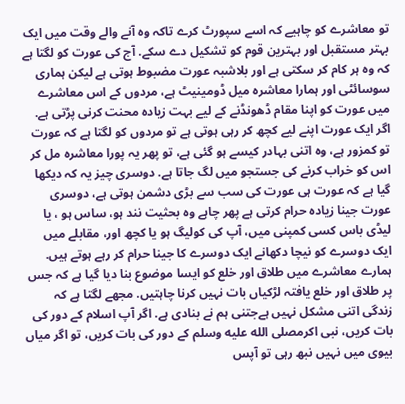تو معاشرے کو چاہیے کہ اسے سپورٹ کرے تاکہ وہ آنے والے وقت میں ایک بہتر مستقبل اور بہترین قوم کو تشکیل دے سکے. آج کی عورت کو لگتا ہے کہ وہ ہر کام کر سکتی ہے اور بلاشبہ عورت مضبوط ہوتی ہے لیکن ہماری سوسائٹی اور ہمارا معاشرہ میل ڈومینیٹ ہے، مردوں کے اس معاشرے میں عورت کو اپنا مقام ڈھونڈنے کے لیے بہت زیادہ محنت کرنی پڑتی ہے. اگر ایک عورت اپنے لیے کچھ کر رہی ہوتی ہے تو مردوں کو لگتا ہے کہ عورت تو کمزور ہے، وہ اتنی بہادر کیسے ہو گئی ہے، تو پھر یہ پورا معاشرہ مل کر اس کو خراب کرنے کی جستجو میں لگ جاتا ہے. دوسری چیز یہ کہ دیکھا گیا ہے کہ عورت ہی عورت کی سب سے بڑی دشمن ہوتی ہے، دوسری عورت جینا زیادہ حرام کرتی ہے پھر چاہے وہ بحثیت نند ہو، ساس ہو ، یا لیڈی باس کسی کمپنی میں، آپ کی کولیگ ہو یا کچھ اور، مقابلے میں ایک دوسرے کو نیچا دکھانے ایک دوسرے کا جینا حرام کر رہے ہوتے ہیں. ہمارے معاشرے میں طلاق اور خلع کو ایسا موضوع بنا دیا گیا ہے کہ جس پر طلاق اور خلع یافتہ لڑکیاں بات نہیں کرنا چاہتیں. مجھے لگتا ہے کہ زندگی اتنی مشکل نہیں ہےجتنی ہم نے بنادی ہے. اگر آپ اسلام کے دور کی بات کریں، نبی اکرمصلى الله عليه وسلم کے دور کی بات کریں، تو اگر میاں بیوی میں نہیں نبھ رہی تو آپس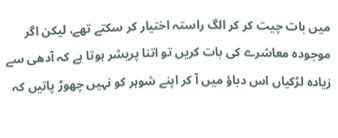میں بات چیت کر کر الگ راستہ اختیار کر سکتے تھے، لیکن اگر موجودہ معاشرے کی بات کریں تو اتنا پریشر ہوتا ہے کہ آدھی سے زیادہ لڑکیاں اس دباؤ میں آ کر اپنے شوہر کو نہیں چھوڑ پاتیں کہ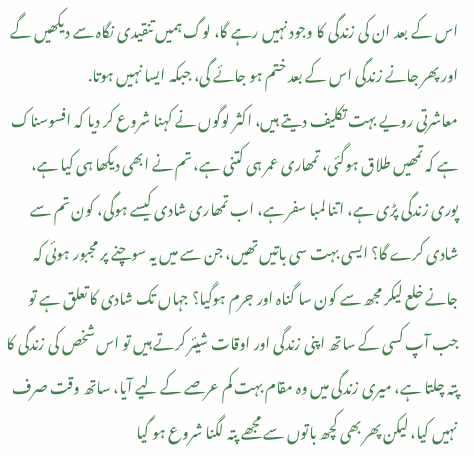اس کے بعد ان کی زندگی کا وجود نہیں رہے گا، لوگ ہمیں تنقیدی نگاہ سے دیکھیں گے اور پھر جانے زندگی اس کے بعد ختم ہو جائے گی، جبکہ ایسا نہیں ہوتا.
معاشرتی رویے بہت تکلیف دیتے ہیں، اکثر لوگوں نے کہنا شروع کر دیا کہ افسوسناک ہے کہ تمھیں طلاق ہوگئی، تمھاری عمر ہی کتنی ہے، تم نے ابھی دیکھا ہی کیا ہے، پوری زندگی پڑی ہے، اتنا لمبا سفر ہے، اب تمھاری شادی کیسے ہوگی، کون تم سے شادی کرے گا؟ ایسی بہت سی باتیں تھیں، جن سے میں یہ سوچنے پر مجبور ہوئی کہ جانے خلع لیکر مجھ سے کون سا گناہ اور جرم ہوگیا؟ جہاں تک شادی کا تعلق ہے تو جب آپ کسی کے ساتھ اپنی زندگی اور اوقات شیئر کرتے ہیں تو اس شخص کی زندگی کا پتہ چلتا ہے، میری زندگی میں وہ مقام بہت کم عرصے کے لیے آیا، ساتھ وقت صرف نہیں کیا، لیکن پھر بھی کچھ باتوں سے مجھے پتہ لگنا شروع ہو گیا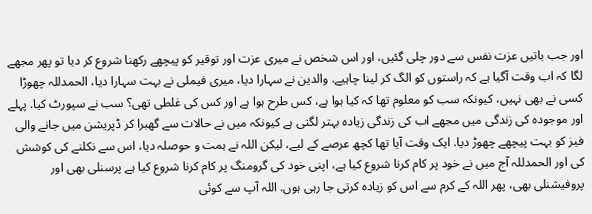اور جب باتیں عزت نفس سے دور چلی گئیں، اور اس شخص نے میری عزت اور توقیر کو پیچھے رکھنا شروع کر دیا تو پھر مجھے لگا کہ اب وقت آگیا ہے کہ راستوں کو الگ کر لینا چاہیے. والدین نے سہارا دیا، میری فیملی نے بہت سہارا دیا، الحمدللہ چھوڑا کسی نے بھی نہیں، کیونکہ سب کو معلوم تھا کہ کیا ہوا ہے، کس طرح ہوا ہے اور کس کی غلطی تھی؟ سب نے سپورٹ کیا. پہلے اور موجودہ کی زندگی میں مجھے اب کی زندگی زیادہ بہتر لگتی ہے کیونکہ میں نے حالات سے گھبرا کر ڈپریشن میں جانے والی فیز کو بہت پیچھے چھوڑ دیا. ایک وقت آیا تھا کچھ عرصے کے لیے، لیکن اللہ نے ہمت و حوصلہ دیا، اس سے نکلنے کی کوشش کی اور الحمدللہ آج میں نے خود پر کام کرنا شروع کیا ہے، اپنی خود کی گرومنگ پر کام کرنا شروع کیا ہے پرسنلی بھی اور پروفیشنلی بھی، پھر اللہ کے کرم سے اس کو زیادہ کرتی جا رہی ہوں. اللہ آپ سے کوئی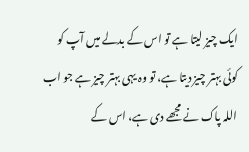ایک چیز لیتا ہے تو اس کے بدلے میں آپ کو کوئی بہتر چیز دیتا ہے، تو وہ یہی بہتر چیز ہے جو اب اللہ پاک نے مجھے دی ہے، اس کے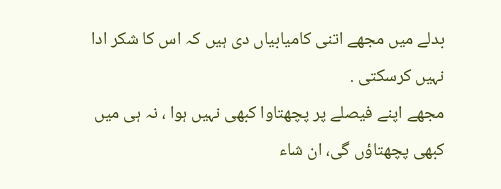بدلے میں مجھے اتنی کامیابیاں دی ہیں کہ اس کا شکر ادا نہیں کرسکتی .
مجھے اپنے فیصلے پر پچھتاوا کبھی نہیں ہوا ، نہ ہی میں کبھی پچھتاؤں گی، ان شاء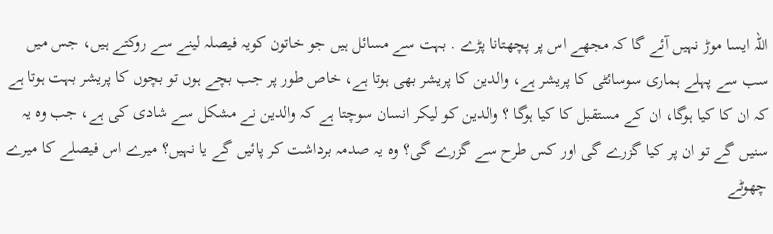اللہ ایسا موڑ نہیں آئے گا کہ مجھے اس پر پچھتانا پڑے . بہت سے مسائل ہیں جو خاتون کویہ فیصلہ لینے سے روکتے ہیں، جس میں سب سے پہلے ہماری سوسائٹی کا پریشر ہے، والدین کا پریشر بھی ہوتا ہے، خاص طور پر جب بچے ہوں تو بچوں کا پریشر بہت ہوتا ہے کہ ان کا کیا ہوگا، ان کے مستقبل کا کیا ہوگا ؟ والدین کو لیکر انسان سوچتا ہے کہ والدین نے مشکل سے شادی کی ہے، جب وہ یہ سنیں گے تو ان پر کیا گزرے گی اور کس طرح سے گزرے گی؟ وہ یہ صدمہ برداشت کر پائیں گے یا نہیں؟ میرے اس فیصلے کا میرے چھوٹے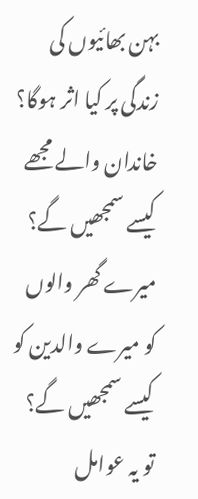بہن بھائیوں کی زندگی پر کیا اثر ہوگا؟ خاندان والے مجھے کیسے سمجھیں گے؟ میرے گھر والوں کو میرے والدین کو کیسے سمجھیں گے؟ تو یہ عوامل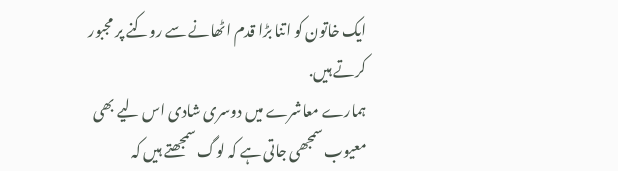ایک خاتون کو اتنا بڑا قدم اٹھانے سے روکنے پر مجبور کرتے ہیں.
ہمارے معاشرے میں دوسری شادی اس لیے بھی معیوب سمجھی جاتی ہے کہ لوگ سمجھتے ہیں کہ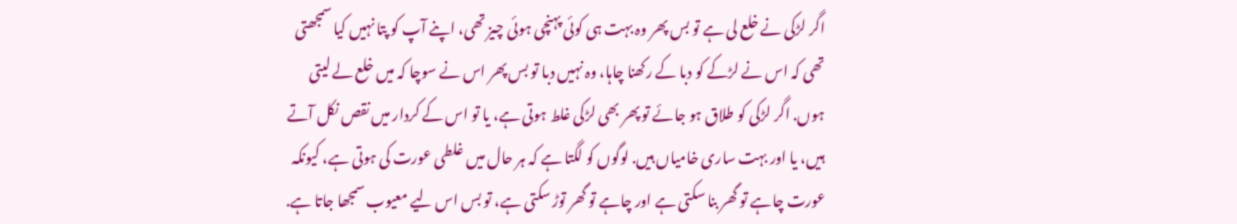اگر لڑکی نے خلع لی ہے تو بس پھر وہ بہت ہی کوئی پہنچی ہوئی چیز تھی، اپنے آپ کو پتا نہیں کیا سمجھتی تھی کہ اس نے لڑکے کو دبا کے رکھنا چاہا، وہ نہیں دبا تو بس پھر اس نے سوچا کہ میں خلع لے لیتی ہوں. اگر لڑکی کو طلاق ہو جائے تو پھر بھی لڑکی غلط ہوتی ہے، یا تو اس کے کردار میں نقص نکل آتے ہیں، یا اور بہت ساری خامیاں ہیں. لوگوں کو لگتا ہے کہ ہر حال میں غلطی عورت کی ہوتی ہے، کیونکہ عورت چاہے تو گھر بنا سکتی ہے اور چاہے تو گھر توڑ سکتی ہے، تو بس اس لیے معیوب سمجھا جاتا ہے.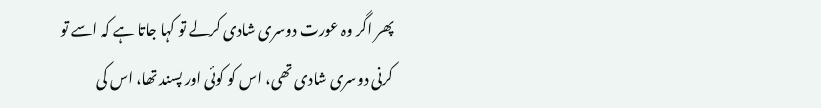پھر اگر وہ عورت دوسری شادی کرلے تو کہا جاتا ہے کہ اسے تو کرنی دوسری شادی تھی، اس کو کوئی اور پسند تھا، اس کی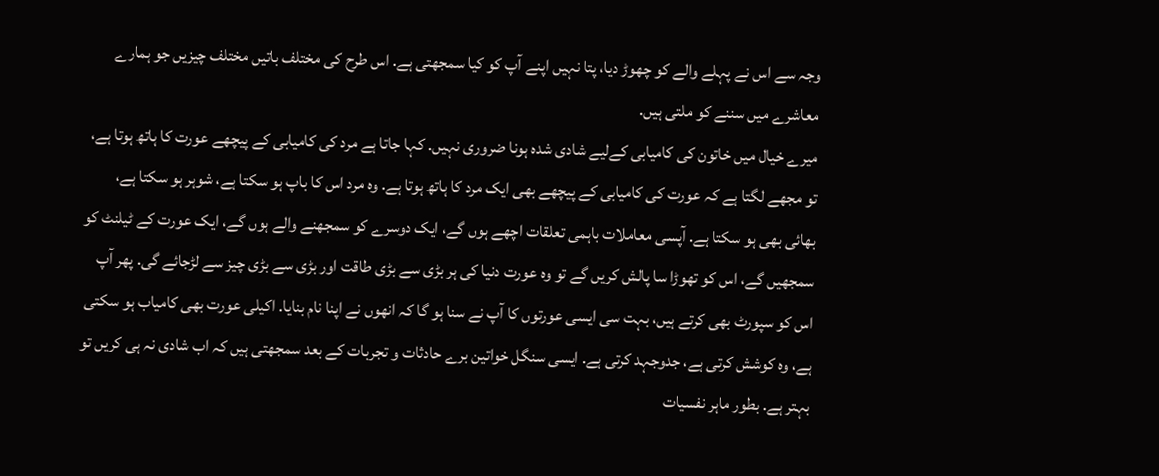وجہ سے اس نے پہلے والے کو چھوڑ دیا، پتا نہیں اپنے آپ کو کیا سمجھتی ہے. اس طرح کی مختلف باتیں مختلف چیزیں جو ہمارے معاشرے میں سننے کو ملتی ہیں.
میرے خیال میں خاتون کی کامیابی کےلیے شادی شدہ ہونا ضروری نہیں. کہا جاتا ہے مرد کی کامیابی کے پیچھے عورت کا ہاتھ ہوتا ہے، تو مجھے لگتا ہے کہ عورت کی کامیابی کے پیچھے بھی ایک مرد کا ہاتھ ہوتا ہے. وہ مرد اس کا باپ ہو سکتا ہے، شوہر ہو سکتا ہے، بھائی بھی ہو سکتا ہے. آپسی معاملات باہمی تعلقات اچھے ہوں گے، ایک دوسرے کو سمجھنے والے ہوں گے، ایک عورت کے ٹیلنٹ کو سمجھیں گے، اس کو تھوڑا سا پالش کریں گے تو وہ عورت دنیا کی ہر بڑی سے بڑی طاقت اور بڑی سے بڑی چیز سے لڑجائے گی. پھر آپ اس کو سپورٹ بھی کرتے ہیں، بہت سی ایسی عورتوں کا آپ نے سنا ہو گا کہ انھوں نے اپنا نام بنایا. اکیلی عورت بھی کامیاب ہو سکتی ہے، وہ کوشش کرتی ہے، جدوجہد کرتی ہے. ایسی سنگل خواتین برے حادثات و تجربات کے بعد سمجھتی ہیں کہ اب شادی نہ ہی کریں تو بہتر ہے. بطور ماہر نفسیات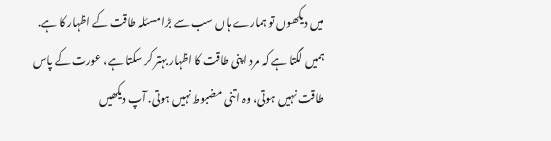میں دیکھوں تو ہمارے ہاں سب سے بڑا مسئلہ طاقت کے اظہار کا ہے. ہمیں لگتا ہے کہ مرد اپنی طاقت کا اظہار بہتر کر سکتا ہے، عورت کے پاس طاقت نہیں ہوتی، وہ اتنی مضبوط نہیں ہوتی. آپ دیکھیں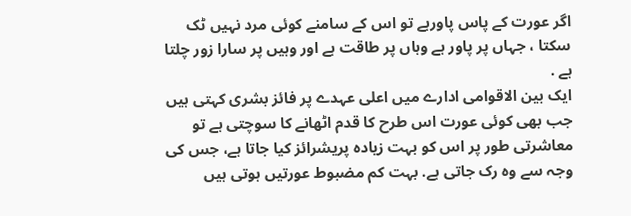اگر عورت کے پاس پاورہے تو اس کے سامنے کوئی مرد نہیں ٹک سکتا ، جہاں پر پاور ہے وہاں پر طاقت ہے اور وہیں پر سارا زور چلتا ہے .
ایک بین الاقوامی ادارے میں اعلی عہدے پر فائز بشری کہتی ہیں
جب بھی کوئی عورت اس طرح کا قدم اٹھانے کا سوچتی ہے تو معاشرتی طور پر اس کو بہت زیادہ پریشرائز کیا جاتا ہے، جس کی وجہ سے وہ رک جاتی ہے. بہت کم مضبوط عورتیں ہوتی ہیں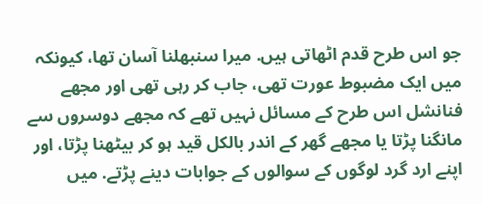جو اس طرح قدم اٹھاتی ہیں. میرا سنبھلنا آسان تھا، کیونکہ میں ایک مضبوط عورت تھی، جاب کر رہی تھی اور مجھے فنانشل اس طرح کے مسائل نہیں تھے کہ مجھے دوسروں سے مانگنا پڑتا یا مجھے گھر کے اندر بالکل قید ہو کر بیٹھنا پڑتا، اور اپنے ارد گرد لوگوں کے سوالوں کے جوابات دینے پڑتے. میں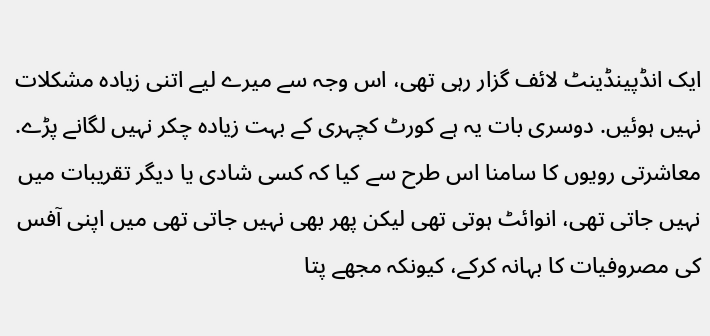ایک انڈپینڈینٹ لائف گزار رہی تھی، اس وجہ سے میرے لیے اتنی زیادہ مشکلات نہیں ہوئیں. دوسری بات یہ ہے کورٹ کچہری کے بہت زیادہ چکر نہیں لگانے پڑے. معاشرتی رویوں کا سامنا اس طرح سے کیا کہ کسی شادی یا دیگر تقریبات میں نہیں جاتی تھی، انوائٹ ہوتی تھی لیکن پھر بھی نہیں جاتی تھی میں اپنی آفس کی مصروفیات کا بہانہ کرکے، کیونکہ مجھے پتا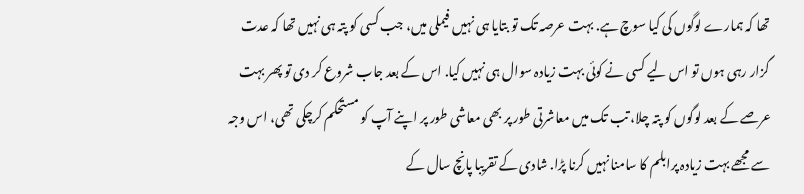تھا کہ ہمارے لوگوں کی کیا سوچ ہے. بہت عرصہ تک تو بتایا ہی نہیں فیملی میں، جب کسی کو پتہ ہی نہیں تھا کہ عدت گزار رہی ہوں تو اس لیے کسی نے کوئی بہت زیادہ سوال ہی نہیں کیا. اس کے بعد جاب شروع کر دی تو پھر بہت عرصے کے بعد لوگوں کو پتہ چلا، تب تک میں معاشرتی طور پر بھی معاشی طور پر اپنے آپ کو مستحکم کرچکی تھی، اس وجہ سے مجھے بہت زیادہ پرابلم کا سامنا نہیں کرنا پڑا. شادی کے تقریبا پانچ سال کے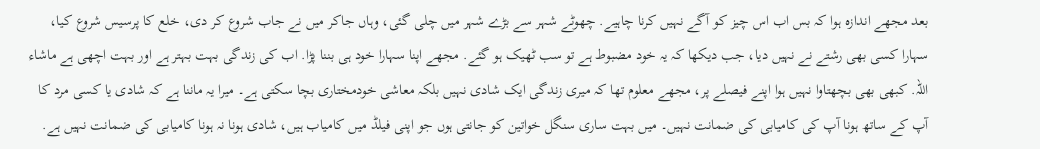بعد مجھے اندازہ ہوا کہ بس اب اس چیز کو آگے نہیں کرنا چاہیے. چھوٹے شہر سے بڑے شہر میں چلی گئی، وہاں جاکر میں نے جاب شروع کر دی، خلع کا پرسیس شروع کیا، سہارا کسی بھی رشتے نے نہیں دیا، جب دیکھا کہ یہ خود مضبوط ہے تو سب ٹھیک ہو گئے. مجھے اپنا سہارا خود ہی بننا پڑا. اب کی زندگی بہت بہتر ہے اور بہت اچھی ہے ماشاء اللہ. کبھی بھی بچھتاوا نہیں ہوا اپنے فیصلے پر، مجھے معلوم تھا کہ میری زندگی ایک شادی نہیں بلکہ معاشی خودمختاری بچا سکتی ہے۔ میرا یہ ماننا ہے کہ شادی یا کسی مرد کا آپ کے ساتھ ہونا آپ کی کامیابی کی ضمانت نہیں۔ میں بہت ساری سنگل خواتین کو جانتی ہوں جو اپنی فیلڈ میں کامیاب ہیں، شادی ہونا نہ ہونا کامیابی کی ضمانت نہیں ہے.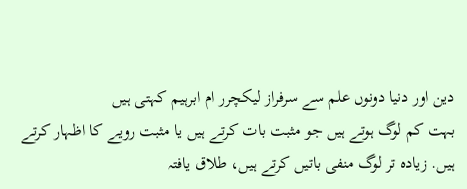دین اور دنیا دونوں علم سے سرفراز لیکچرر ام ابرہیم کہتی ہیں
بہت کم لوگ ہوتے ہیں جو مثبت بات کرتے ہیں یا مثبت رویے کا اظہار کرتے ہیں. زیادہ تر لوگ منفی باتیں کرتے ہیں، طلاق یافتہ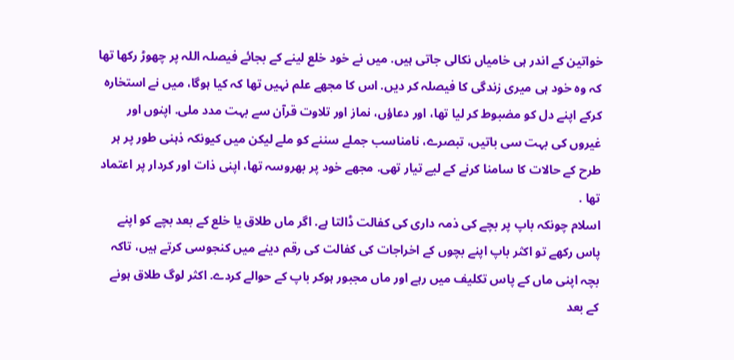خواتین کے اندر ہی خامیاں نکالی جاتی ہیں. میں نے خود خلع لینے کے بجائے فیصلہ اللہ پر چھوڑ رکھا تھا کہ وہ خود ہی میری زندگی کا فیصلہ کر دیں. اس کا مجھے علم نہیں تھا کہ کیا ہوگا، میں نے استخارہ کرکے اپنے دل کو مضبوط کر لیا تھا، اور دعاؤں، نماز اور تلاوت قرآن سے بہت مدد ملی. اپنوں اور غیروں کی بہت سی باتیں، تبصرے، نامناسب جملے سننے کو ملے لیکن میں کیونکہ ذہنی طور پر ہر طرح کے حالات کا سامنا کرنے کے لیے تیار تھی. مجھے خود پر بھروسہ تھا، اپنی ذات اور کردار پر اعتماد تھا .
اسلام چونکہ باپ پر بچے کی ذمہ داری کی کفالت ڈالتا ہے. اگر ماں طلاق یا خلع کے بعد بچے کو اپنے پاس رکھے تو اکثر باپ اپنے بچوں کے اخراجات کی کفالت کی رقم دینے میں کنجوسی کرتے ہیں، تاکہ بچہ اپنی ماں کے پاس تکلیف میں رہے اور ماں مجبور ہوکر باپ کے حوالے کردے. اکثر لوگ طلاق ہونے کے بعد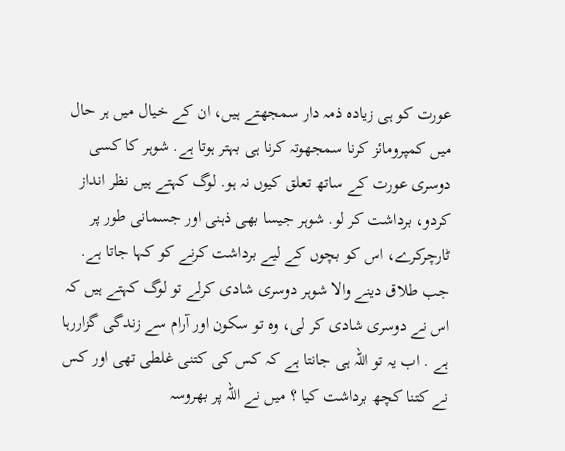عورت کو ہی زیادہ ذمہ دار سمجھتے ہیں، ان کے خیال میں ہر حال میں کمپرومائز کرنا سمجھوتہ کرنا ہی بہتر ہوتا ہے. شوہر کا کسی دوسری عورت کے ساتھ تعلق کیوں نہ ہو. لوگ کہتے ہیں نظر انداز کردو، برداشت کر لو. شوہر جیسا بھی ذہنی اور جسمانی طور پر ٹارچرکرے، اس کو بچوں کے لیے برداشت کرنے کو کہا جاتا ہے. جب طلاق دینے والا شوہر دوسری شادی کرلے تو لوگ کہتے ہیں کہ اس نے دوسری شادی کر لی، وہ تو سکون اور آرام سے زندگی گزاررہا ہے . اب یہ تو اللہ ہی جانتا ہے کہ کس کی کتنی غلطی تھی اور کس نے کتنا کچھ برداشت کیا ؟ میں نے اللہ پر بھروسہ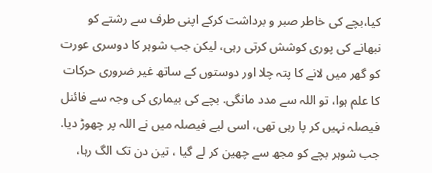کیا،بچے کی خاطر صبر و برداشت کرکے اپنی طرف سے رشتے کو نبھانے کی پوری کوشش کرتی رہی، لیکن جب شوہر کا دوسری عورت کو گھر میں لانے کا پتہ چلا اور دوستوں کے ساتھ غیر ضروری حرکات کا علم ہوا، تو اللہ سے مدد مانگی. بچے کی بیماری کی وجہ سے فائنل فیصلہ نہیں کر پا رہی تھی، اسی لیے فیصلہ میں نے اللہ پر چھوڑ دیا. جب شوہر بچے کو مجھ سے چھین کر لے گیا ، تین دن تک الگ رہا،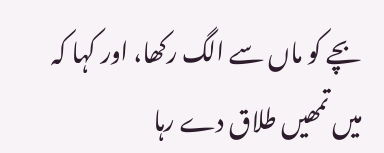بچے کو ماں سے الگ رکھا، اور کہا کہ میں تمھیں طلاق دے رہا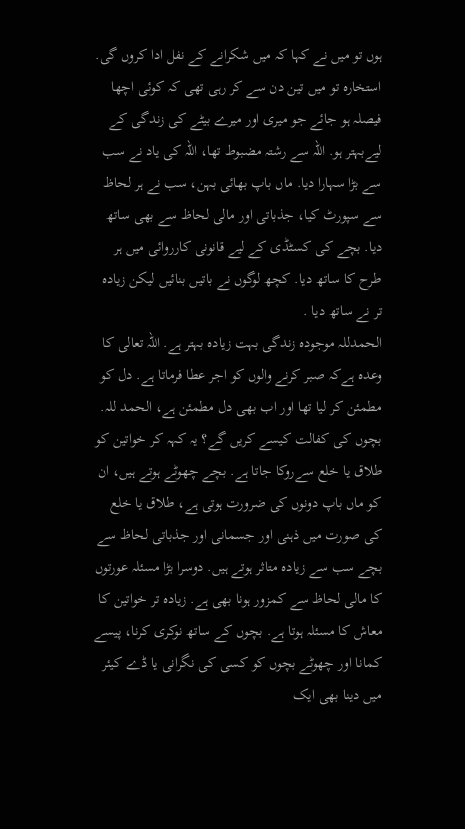ہوں تو میں نے کہا کہ میں شکرانے کے نفل ادا کروں گی. استخارہ تو میں تین دن سے کر رہی تھی کہ کوئی اچھا فیصلہ ہو جائے جو میری اور میرے بیٹے کی زندگی کے لیےبہتر ہو. اللہ سے رشتہ مضبوط تھا، اللہ کی یاد نے سب سے بڑا سہارا دیا. ماں باپ بھائی بہن، سب نے ہر لحاظ سے سپورٹ کیا، جذباتی اور مالی لحاظ سے بھی ساتھ دیا. بچے کی کسٹڈی کے لیے قانونی کارروائی میں ہر طرح کا ساتھ دیا. کچھ لوگوں نے باتیں بنائیں لیکن زیادہ تر نے ساتھ دیا .
الحمدللہ موجودہ زندگی بہت زیادہ بہتر ہے. اللہ تعالی کا وعدہ ہےکہ صبر کرنے والوں کو اجر عطا فرماتا ہے. دل کو مطمئن کر لیا تھا اور اب بھی دل مطمئن ہے، الحمد للہ. بچوں کی کفالت کیسے کریں گے؟ یہ کہہ کر خواتین کو طلاق یا خلع سےروکا جاتا ہے. بچے چھوٹے ہوتے ہیں، ان کو ماں باپ دونوں کی ضرورت ہوتی ہے، طلاق یا خلع کی صورت میں ذہنی اور جسمانی اور جذباتی لحاظ سے بچے سب سے زیادہ متاثر ہوتے ہیں. دوسرا بڑا مسئلہ عورتوں کا مالی لحاظ سے کمزور ہونا بھی ہے. زیادہ تر خواتین کا معاش کا مسئلہ ہوتا ہے. بچوں کے ساتھ نوکری کرنا، پیسے کمانا اور چھوٹے بچوں کو کسی کی نگرانی یا ڈے کیئر میں دینا بھی ایک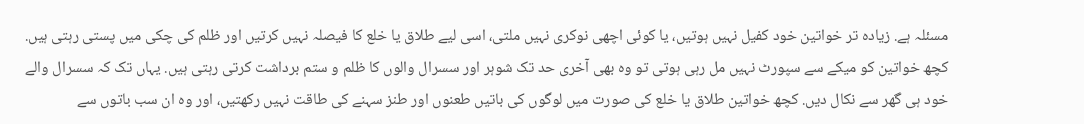مسئلہ ہے. زیادہ تر خواتین خود کفیل نہیں ہوتیں، یا کوئی اچھی نوکری نہیں ملتی، اسی لیے طلاق یا خلع کا فیصلہ نہیں کرتیں اور ظلم کی چکی میں پستی رہتی ہیں. کچھ خواتین کو میکے سے سپورٹ نہیں مل رہی ہوتی تو وہ بھی آخری حد تک شوہر اور سسرال والوں کا ظلم و ستم برداشت کرتی رہتی ہیں. یہاں تک کہ سسرال والے خود ہی گھر سے نکال دیں. کچھ خواتین طلاق یا خلع کی صورت میں لوگوں کی باتیں طعنوں اور طنز سہنے کی طاقت نہیں رکھتیں، اور وہ ان سب باتوں سے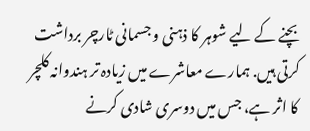بچنے کے لیے شوہر کا ذہنی و جسمانی ٹارچر برداشت کرتی ہیں. ہمارے معاشرے میں زیادہ تر ہندوانہ کلچر کا اثر ہے، جس میں دوسری شادی کرنے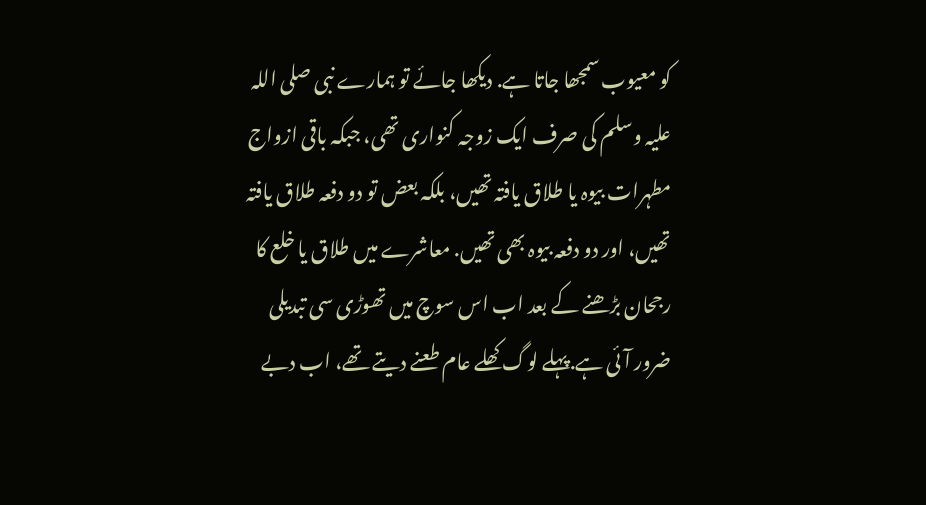کو معیوب سمجھا جاتا ہے. دیکھا جائے تو ہمارے نبی صلی اللہ علیہ وسلم کی صرف ایک زوجہ کنواری تھی، جبکہ باقی ازواج مطہرات بیوہ یا طلاق یافتہ تھیں، بلکہ بعض تو دو دفعہ طلاق یافتہ تھیں، اور دو دفعہ بیوہ بھی تھیں. معاشرے میں طلاق یا خلع کا رجحان بڑھنے کے بعد اب اس سوچ میں تھوڑی سی تبدیلی ضرور آئی ہے.پہلے لوگ کھلے عام طعنے دیتے تھے، اب دبے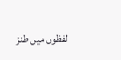لفظوں میں طنز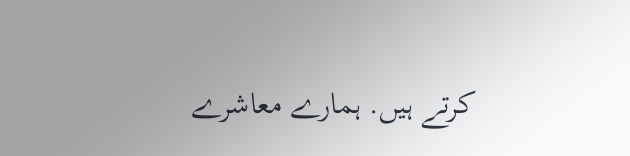کرتے ہیں. ہمارے معاشرے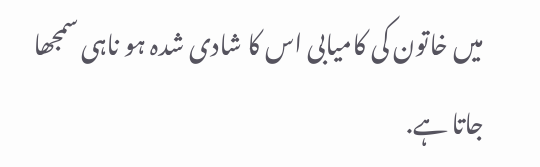میں خاتون کی کامیابی اس کا شادی شدہ ہو ناہی سمجھا جاتا ہے.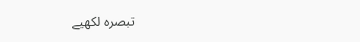تبصرہ لکھیے